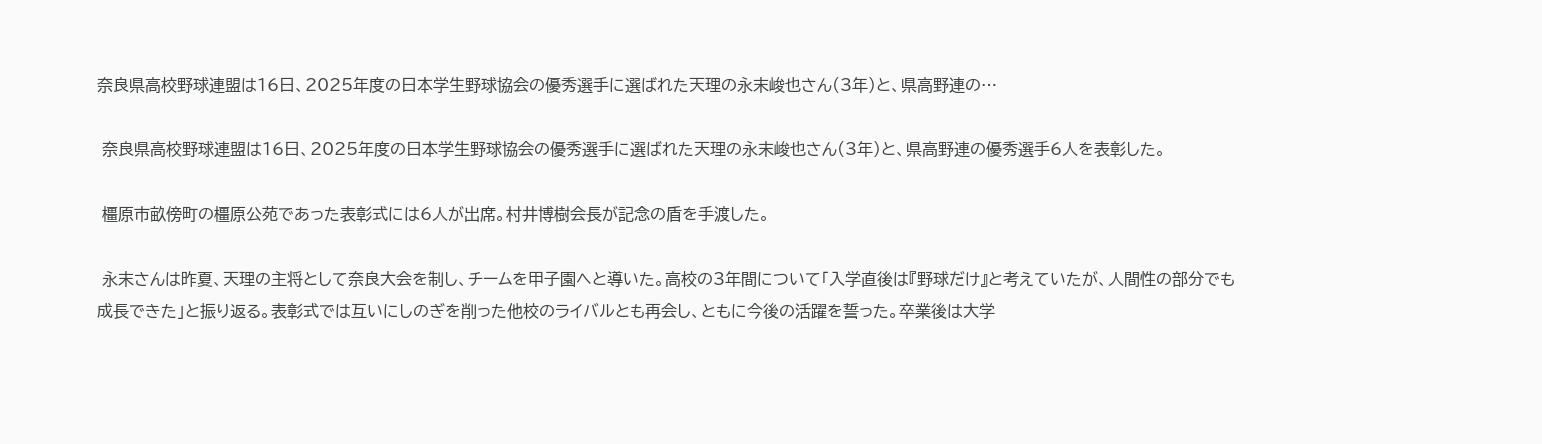奈良県高校野球連盟は16日、2025年度の日本学生野球協会の優秀選手に選ばれた天理の永末峻也さん(3年)と、県高野連の…

 奈良県高校野球連盟は16日、2025年度の日本学生野球協会の優秀選手に選ばれた天理の永末峻也さん(3年)と、県高野連の優秀選手6人を表彰した。

 橿原市畝傍町の橿原公苑であった表彰式には6人が出席。村井博樹会長が記念の盾を手渡した。

 永末さんは昨夏、天理の主将として奈良大会を制し、チームを甲子園へと導いた。高校の3年間について「入学直後は『野球だけ』と考えていたが、人間性の部分でも成長できた」と振り返る。表彰式では互いにしのぎを削った他校のライバルとも再会し、ともに今後の活躍を誓った。卒業後は大学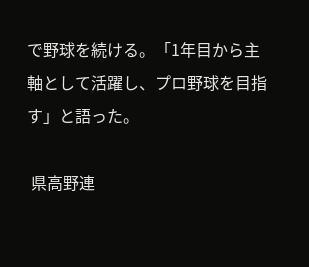で野球を続ける。「1年目から主軸として活躍し、プロ野球を目指す」と語った。

 県高野連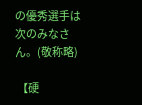の優秀選手は次のみなさん。(敬称略)

 【硬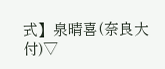式】泉晴喜(奈良大付)▽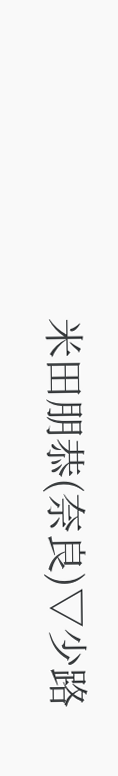米田朋恭(奈良)▽少路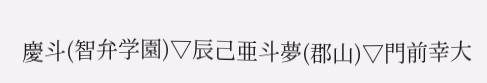慶斗(智弁学園)▽辰己亜斗夢(郡山)▽門前幸大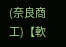(奈良商工)【軟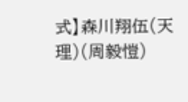式】森川翔伍(天理)(周毅愷)